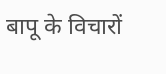बापू के विचारों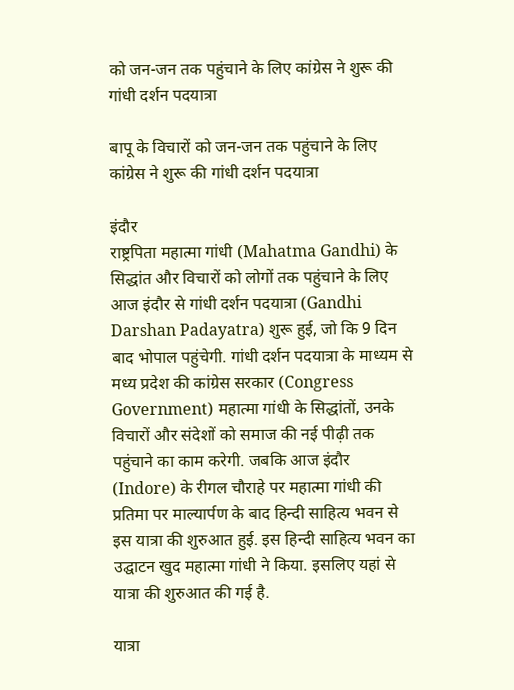को जन-जन तक पहुंचाने के लिए कांग्रेस ने शुरू की गांधी दर्शन पदयात्रा

बापू के विचारों को जन-जन तक पहुंचाने के लिए कांग्रेस ने शुरू की गांधी दर्शन पदयात्रा

इंदौर
राष्ट्रपिता महात्मा गांधी (Mahatma Gandhi) के सिद्धांत और विचारों को लोगों तक पहुंचाने के लिए आज इंदौर से गांधी दर्शन पदयात्रा (Gandhi Darshan Padayatra) शुरू हुई, जो कि 9 दिन बाद भोपाल पहुंचेगी. गांधी दर्शन पदयात्रा के माध्यम से मध्‍य प्रदेश की कांग्रेस सरकार (Congress Government) महात्मा गांधी के सिद्धांतों, उनके विचारों और संदेशों को समाज की नई पीढ़ी तक पहुंचाने का काम करेगी. जबकि आज इंदौर (Indore) के रीगल चौराहे पर महात्मा गांधी की प्रतिमा पर माल्यार्पण के बाद हिन्दी साहित्य भवन से इस यात्रा की शुरुआत हुई. इस हिन्दी साहित्य भवन का उद्घाटन खुद महात्मा गांधी ने किया. इसलिए यहां से यात्रा की शुरुआत की गई है.

यात्रा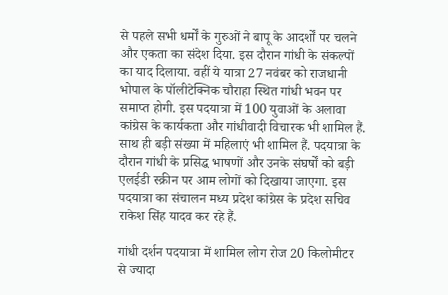से पहले सभी धर्मों के गुरुओं ने बापू के आदर्शों पर चलने और एकता का संदेश दिया. इस दौरान गांधी के संकल्पों का याद दिलाया. वहीं ये यात्रा 27 नवंबर को राजधानी भोपाल के पॉलीटेक्निक चौराहा स्थित गांधी भवन पर समाप्त होगी. इस पदयात्रा में 100 युवाओं के अलावा कांग्रेस के कार्यकता और गांधीवादी विचारक भी शामिल हैं. साथ ही बड़ी संख्या में महिलाएं भी शामिल हैं. पदयात्रा के दौरान गांधी के प्रसिद्ध भाषणों और उनके संघर्षों को बड़ी एलईडी स्क्रीन पर आम लोगों को दिखाया जाएगा. इस पदयात्रा का संचालन मध्य प्रदेश कांग्रेस के प्रदेश सचिव राकेश सिंह यादव कर रहे हैं.

गांधी दर्शन पदयात्रा में शामिल लोग रोज 20 किलोमीटर से ज्यादा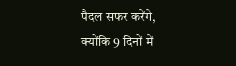पैदल सफर करेंगे, क्योंकि 9 दिनों में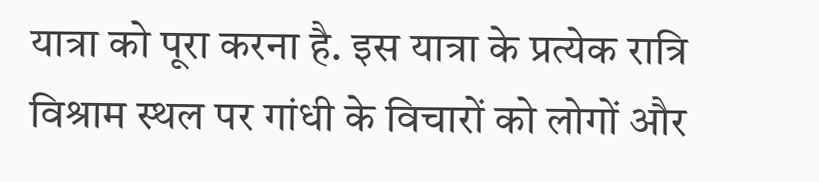यात्रा को पूरा करना है. इस यात्रा के प्रत्येक रात्रि विश्राम स्थल पर गांधी के विचारों को लोगों और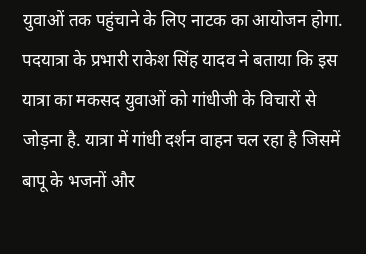युवाओं तक पहुंचाने के लिए नाटक का आयोजन होगा. पदयात्रा के प्रभारी राकेश सिंह यादव ने बताया कि इस यात्रा का मकसद युवाओं को गांधीजी के विचारों से जोड़ना है. यात्रा में गांधी दर्शन वाहन चल रहा है जिसमें बापू के भजनों और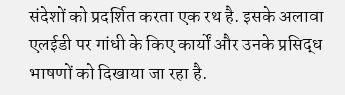संदेशों को प्रदर्शित करता एक रथ है. इसके अलावा एलईडी पर गांधी के किए कार्यों और उनके प्रसिद्ध भाषणों को दिखाया जा रहा है.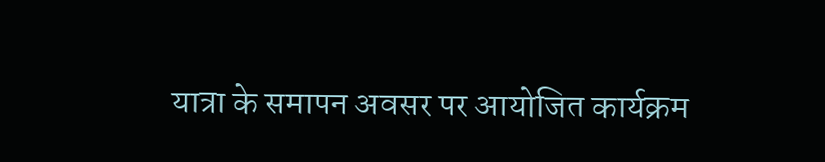यात्रा के समापन अवसर पर आयोजित कार्यक्रम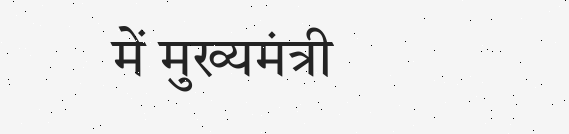में मुख्यमंत्री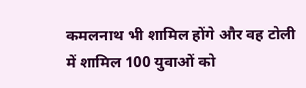कमलनाथ भी शामिल होंगे और वह टोली में शामिल 100 युवाओं को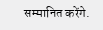सम्‍मानित करेंगे.